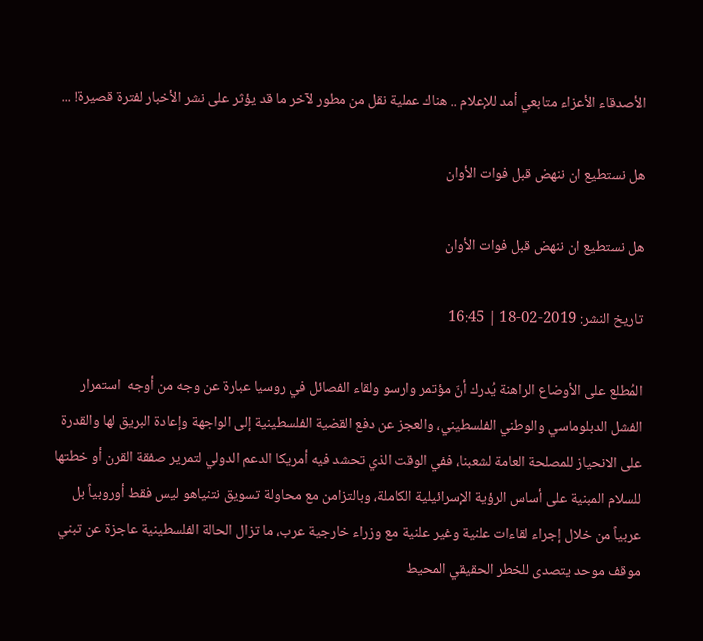الأصدقاء الأعزاء متابعي أمد للإعلام .. هناك عملية نقل من مطور لآخر ما قد يؤثر على نشر الأخبار لفترة قصيرة! ...

هل نستطيع ان ننهض قبل فوات الأوان

هل نستطيع ان ننهض قبل فوات الأوان

تاريخ النشر: 2019-02-18 | 16:45

المُطلع على الأوضاع الراهنة يُدرك أنّ مؤتمر وارسو ولقاء الفصائل في روسيا عبارة عن وجه من أوجه  استمرار الفشل الدبلوماسي والوطني الفلسطيني، والعجز عن دفع القضية الفلسطينية إلى الواجهة وإعادة البريق لها والقدرة على الانحياز للمصلحة العامة لشعبنا، ففي الوقت الذي تحشد فيه أمريكا الدعم الدولي لتمرير صفقة القرن أو خطتها للسلام المبنية على أساس الرؤية الإسرائيلية الكاملة، وبالتزامن مع محاولة تسويق نتنياهو ليس فقط أوروبياً بل عربياً من خلال إجراء لقاءات علنية وغير علنية مع وزراء خارجية عرب، ما تزال الحالة الفلسطينية عاجزة عن تبني موقف موحد يتصدى للخطر الحقيقي المحيط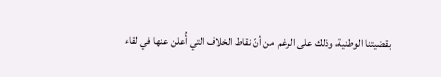بقضيتنا الوطنية، وذلك على الرغم  من أنّ نقاط الخلاف التي أُعلن عنها في لقاء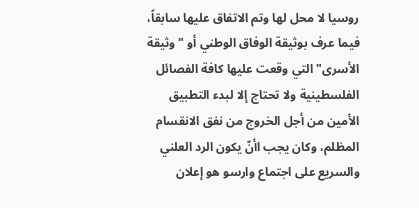روسيا لا محل لها وتم الاتفاق عليها سابقاً، فيما عرف بوثيقة الوفاق الوطني أو "وثيقة الأسرى" التي وقعت عليها كافة الفصائل الفلسطينية ولا تحتاج إلا لبدء التطبيق الأمين من أجل الخروج من نفق الانقسام المظلم، وكان يجب اأنّ يكون الرد العلني  والسريع على اجتماع وارسو هو إعلان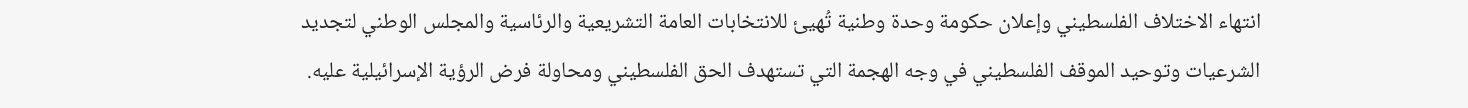انتهاء الاختلاف الفلسطيني وإعلان حكومة وحدة وطنية تُهيئ للانتخابات العامة التشريعية والرئاسية والمجلس الوطني لتجديد الشرعيات وتوحيد الموقف الفلسطيني في وجه الهجمة التي تستهدف الحق الفلسطيني ومحاولة فرض الرؤية الإسرائيلية عليه.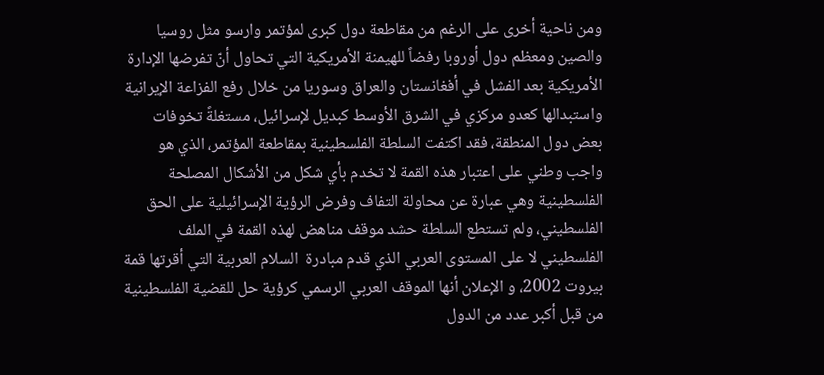ومن ناحية أخرى على الرغم من مقاطعة دول كبرى لمؤتمر وارسو مثل روسيا والصين ومعظم دول أوروبا رفضاً للهيمنة الأمريكية التي تحاول أنّ تفرضها الإدارة الأمريكية بعد الفشل في أفغانستان والعراق وسوريا من خلال رفع الفزاعة الإيرانية واستبدالها كعدو مركزي في الشرق الأوسط كبديل لإسرائيل، مستغلةً تخوفات بعض دول المنطقة، فقد اكتفت السلطة الفلسطينية بمقاطعة المؤتمر، الذي هو  واجب وطني على اعتبار هذه القمة لا تخدم بأي شكل من الأشكال المصلحة الفلسطينية وهي عبارة عن محاولة التفاف وفرض الرؤية الإسرائيلية على الحق الفلسطيني، ولم تستطع السلطة حشد موقف مناهض لهذه القمة في الملف الفلسطيني لا على المستوى العربي الذي قدم مبادرة  السلام العربية التي أقرتها قمة بيروت 2002، و الإعلان أنها الموقف العربي الرسمي كرؤية حل للقضية الفلسطينية من قبل أكبر عدد من الدول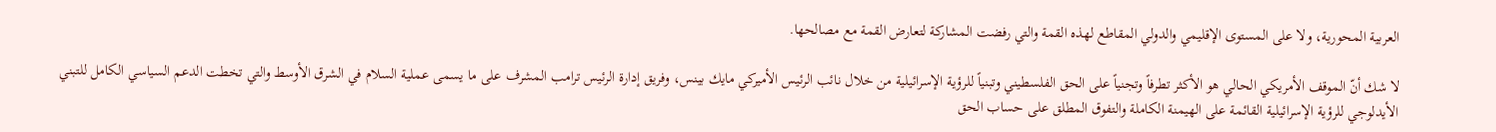العربية المحورية، ولا على المستوى الإقليمي والدولي المقاطع لهذه القمة والتي رفضت المشاركة لتعارض القمة مع مصالحها.

لا شك أنّ الموقف الأمريكي الحالي هو الأكثر تطرفاً وتجنياً على الحق الفلسطيني وتبنياً للرؤية الإسرائيلية من خلال نائب الرئيس الأميركي مايك بينس، وفريق إدارة الرئيس ترامب المشرف على ما يسمى عملية السلام في الشرق الأوسط والتي تخطت الدعم السياسي الكامل للتبني الأيدلوجي للرؤية الإسرائيلية القائمة على الهيمنة الكاملة والتفوق المطلق على حساب الحق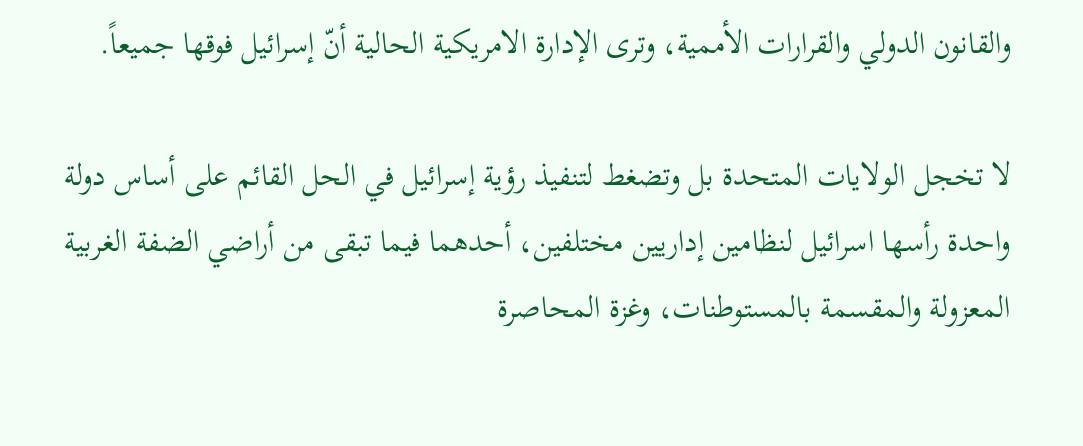والقانون الدولي والقرارات الأممية، وترى الإدارة الامريكية الحالية أنّ إسرائيل فوقها جميعاً.

لا تخجل الولايات المتحدة بل وتضغط لتنفيذ رؤية إسرائيل في الحل القائم على أساس دولة واحدة رأسها اسرائيل لنظامين إداريين مختلفين، أحدهما فيما تبقى من أراضي الضفة الغربية المعزولة والمقسمة بالمستوطنات، وغزة المحاصرة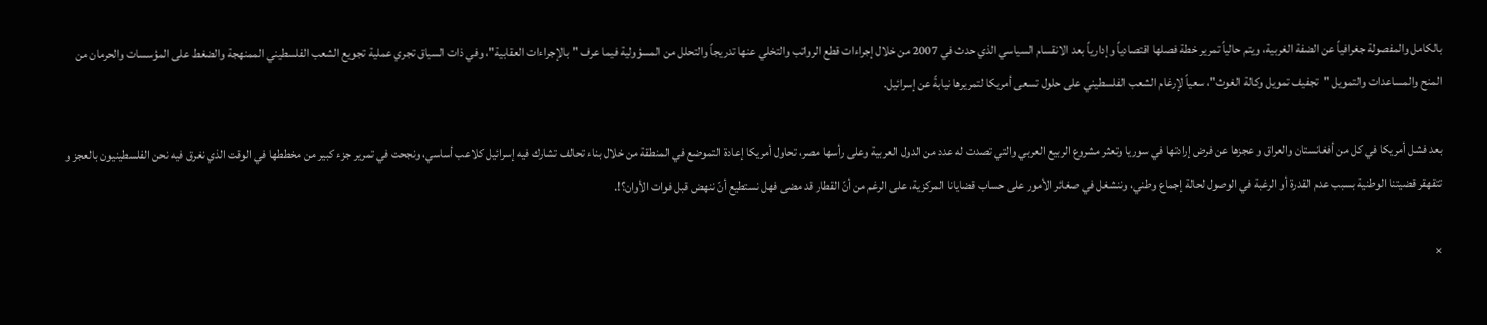بالكامل والمفصولة جغرافياً عن الضفة الغربية، ويتم حالياً تمرير خطة فصلها اقتصادياً وإدارياً بعد الانقسام السياسي الذي حدث في 2007 من خلال إجراءات قطع الرواتب والتخلي عنها تدريجاً والتحلل من المسؤولية فيما عرف "بالإجراءات العقابية"، وفي ذات السياق تجري عملية تجويع الشعب الفلسطيني الممنهجة والضغط على المؤسسات والحرمان من المنح والمساعدات والتمويل "تجفيف تمويل وكالة الغوث"، سعياً لإرغام الشعب الفلسطيني على حلول تسعى أمريكا لتمريرها نيابةً عن إسرائيل.

بعد فشل أمريكا في كل من أفغانستان والعراق و عجزها عن فرض إرادتها في سوريا وتعثر مشروع الربيع العربي والتي تصدت له عدد من الدول العربية وعلى رأسها مصر، تحاول أمريكا إعادة التموضع في المنطقة من خلال بناء تحالف تشارك فيه إسرائيل كلاعب أساسي، ونجحت في تمرير جزء كبير من مخططها في الوقت الذي نغرق فيه نحن الفلسطينيون بالعجز و تتقهقر قضيتنا الوطنية بسبب عدم القدرة أو الرغبة في الوصول لحالة إجماع وطني، وننشغل في صغائر الأمور على حساب قضايانا المركزية، على الرغم من أنّ القطار قد مضى فهل نستطيع أنّ ننهض قبل فوات الأوان؟!.

×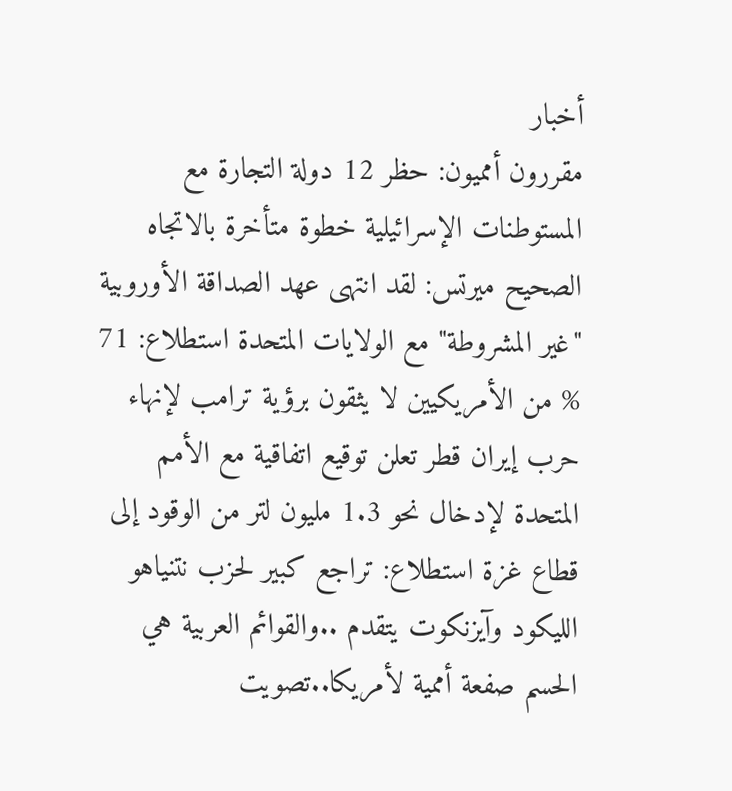أخبار
مقررون أمميون: حظر 12 دولة التجارة مع المستوطنات الإسرائيلية خطوة متأخرة بالاتجاه الصحيح ميرتس: لقد انتهى عهد الصداقة الأوروبية "غير المشروطة" مع الولايات المتحدة استطلاع: 71 % من الأمريكيين لا يثقون برؤية ترامب لإنهاء حرب إيران قطر تعلن توقيع اتفاقية مع الأمم المتحدة لإدخال نحو 1.3 مليون لتر من الوقود إلى قطاع غزة استطلاع: تراجع كبير لحزب نتنياهو الليكود وآيزنكوت يتقدم ..والقوائم العربية هي الحسم صفعة أممية لأمريكا..تصويت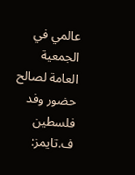عالمي في الجمعية العامة لصالح حضور وفد فلسطين ف.تايمز: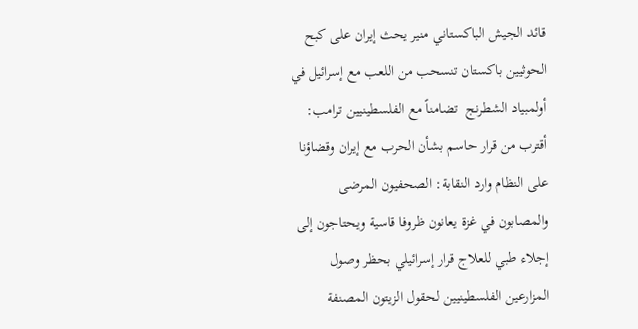قائد الجيش الباكستاني منير يحث إيران على كبح الحوثيين باكستان تنسحب من اللعب مع إسرائيل في أولمبياد الشطرنج  تضامناً مع الفلسطينيين ترامب: أقترب من قرار حاسم بشأن الحرب مع إيران وقضاؤنا على النظام وارد النقابة: الصحفيون المرضى والمصابون في غزة يعانون ظروفا قاسية ويحتاجون إلى إجلاء طبي للعلاج قرار إسرائيلي بحظر وصول المزارعين الفلسطينيين لحقول الزيتون المصنفة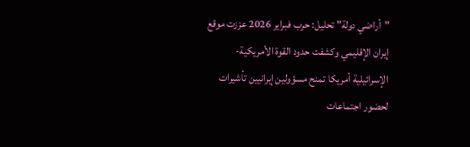"أراضي دولة" تحليل: حرب فبراير 2026 عززت موقع إيران الإقليمي وكشفت حدود القوة الأمريكية-الإسرائيلية أمريكا تمنح مسؤولين إيرانيين تأشيرات لحضور اجتماعات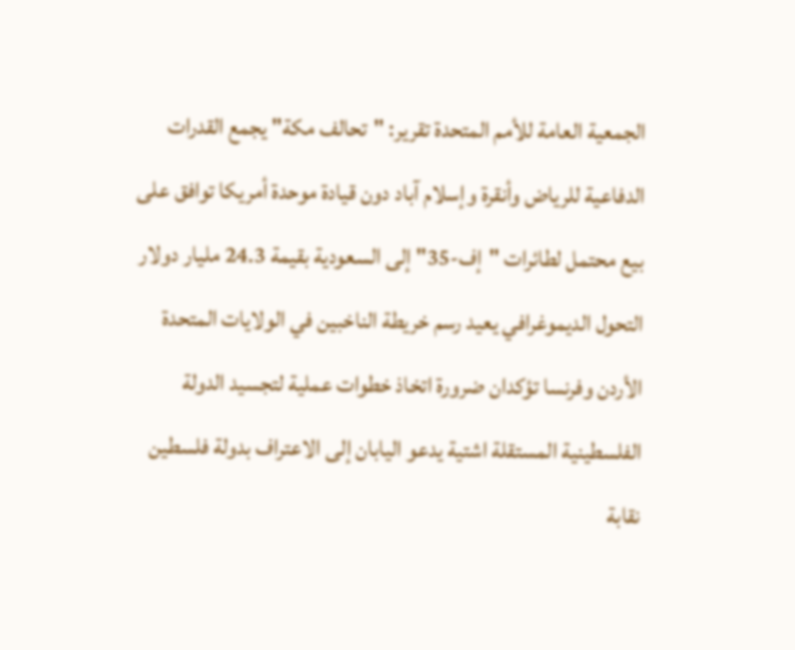الجمعية العامة للأمم المتحدة تقرير: "تحالف مكة" يجمع القدرات الدفاعية للرياض وأنقرة وإسلام آباد دون قيادة موحدة أمريكا توافق على بيع محتمل لطائرات "إف-35" إلى السعودية بقيمة 24.3 مليار دولار التحول الديموغرافي يعيد رسم خريطة الناخبين في الولايات المتحدة الأردن وفرنسا تؤكدان ضرورة اتخاذ خطوات عملية لتجسيد الدولة الفلسطينية المستقلة اشتية يدعو اليابان إلى الاعتراف بدولة فلسطين نقابة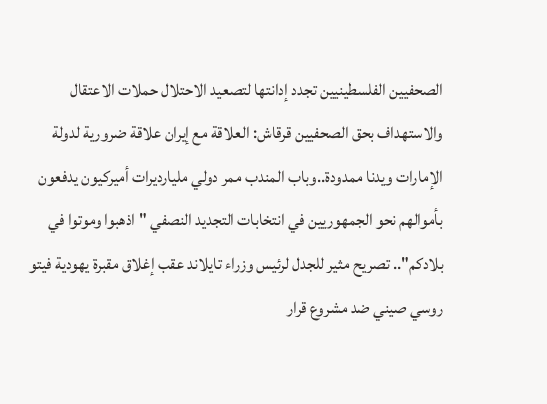الصحفيين الفلسطينيين تجدد إدانتها لتصعيد الاحتلال حملات الاعتقال والاستهداف بحق الصحفيين قرقاش: العلاقة مع إيران علاقة ضرورية لدولة الإمارات ويدنا ممدودة..وباب المندب ممر دولي مليارديرات أميركيون يدفعون بأموالهم نحو الجمهوريين في انتخابات التجديد النصفي "اذهبوا وموتوا في بلادكم".. تصريح مثير للجدل لرئيس وزراء تايلاند عقب إغلاق مقبرة يهودية فيتو روسي صيني ضد مشروع قرار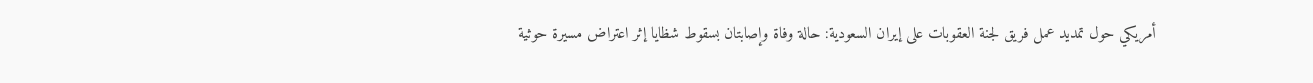أمريكي حول تمديد عمل فريق لجنة العقوبات على إيران السعودية: حالة وفاة وإصابتان بسقوط شظايا إثر اعتراض مسيرة حوثية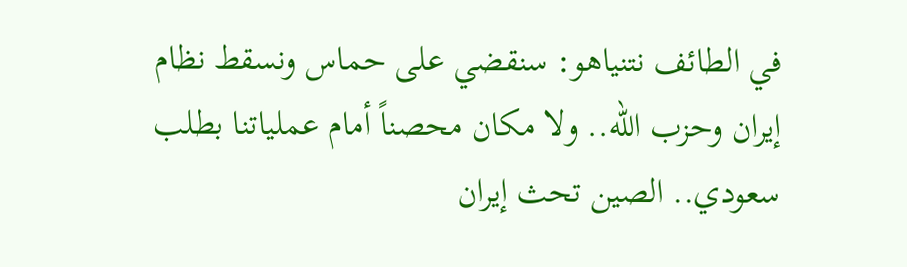في الطائف نتنياهو: سنقضي على حماس ونسقط نظام إيران وحزب الله.. ولا مكان محصناً أمام عملياتنا بطلب سعودي.. الصين تحث إيران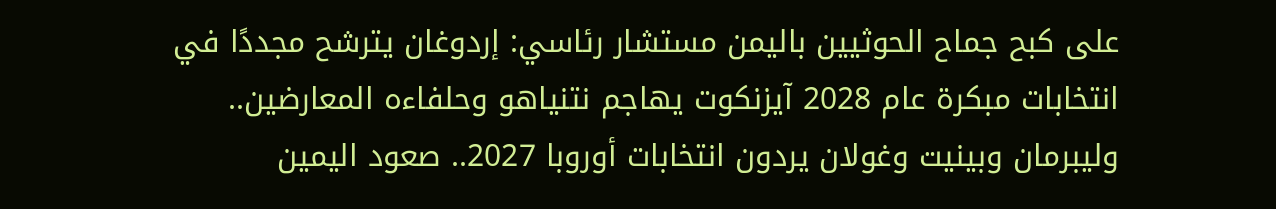على كبح جماح الحوثيين باليمن مستشار رئاسي: إردوغان يترشح مجددًا في انتخابات مبكرة عام 2028 آيزنكوت يهاجم نتنياهو وحلفاءه المعارضين.. وليبرمان وبينيت وغولان يردون انتخابات أوروبا 2027.. صعود اليمين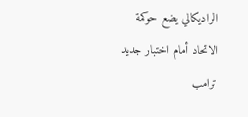الراديكالي يضع حوكمة الاتحاد أمام اختبار جديد ترامب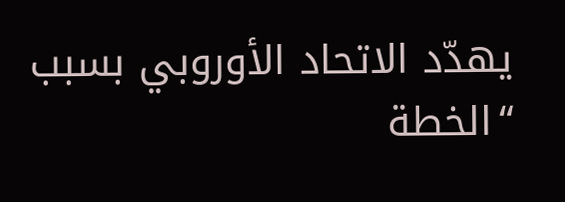يهدّد الاتحاد الأوروبي بسبب “الخطة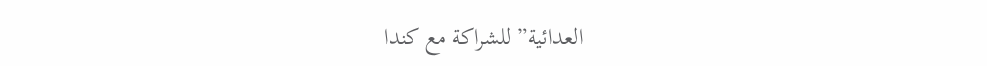العدائية” للشراكة مع كندا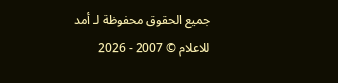جميع الحقوق محفوظة لـ أمد للاعلام © 2007 - 2026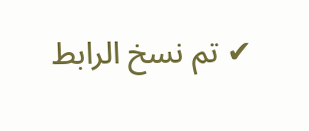✔ تم نسخ الرابط